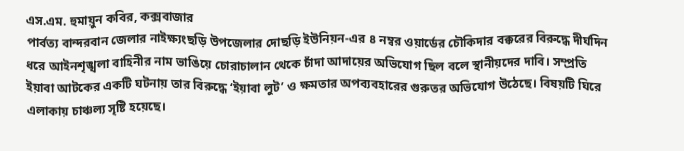এস.এম. হুমায়ুন কবির, কক্সবাজার
পার্বত্য বান্দরবান জেলার নাইক্ষ্যংছড়ি উপজেলার দোছড়ি ইউনিয়ন-এর ৪ নম্বর ওয়ার্ডের চৌকিদার বক্করের বিরুদ্ধে দীর্ঘদিন ধরে আইনশৃঙ্খলা বাহিনীর নাম ভাঙিয়ে চোরাচালান থেকে চাঁদা আদায়ের অভিযোগ ছিল বলে স্থানীয়দের দাবি। সম্প্রতি ইয়াবা আটকের একটি ঘটনায় তার বিরুদ্ধে ‘ইয়াবা লুট’ ও ক্ষমতার অপব্যবহারের গুরুতর অভিযোগ উঠেছে। বিষয়টি ঘিরে এলাকায় চাঞ্চল্য সৃষ্টি হয়েছে।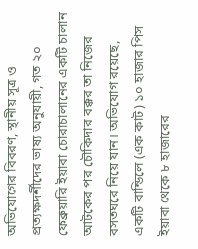অভিযোগের বিবরণ, স্থানীয় সূত্র ও প্রত্যক্ষদর্শীদের ভাষ্য অনুযায়ী, গত ২০ ফেব্রুয়ারি ইয়াবা চোরাচালানের একটি চালান আটকের পর চৌকিদার বক্কর তা নিজের বসতঘরে নিয়ে যান। অভিযোগ রয়েছে, একটি বান্ডিলে (এক কাট) ১০ হাজার পিস ইয়াবা থেকে ৮ হাজারের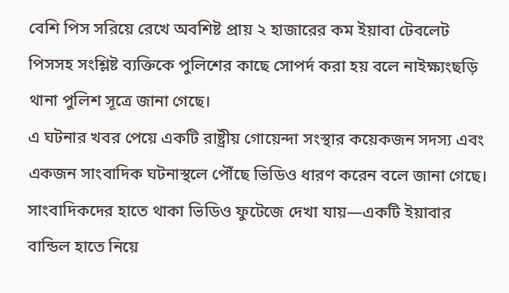বেশি পিস সরিয়ে রেখে অবশিষ্ট প্রায় ২ হাজারের কম ইয়াবা টেবলেট পিসসহ সংশ্লিষ্ট ব্যক্তিকে পুলিশের কাছে সোপর্দ করা হয় বলে নাইক্ষ্যংছড়ি থানা পুলিশ সূত্রে জানা গেছে।
এ ঘটনার খবর পেয়ে একটি রাষ্ট্রীয় গোয়েন্দা সংস্থার কয়েকজন সদস্য এবং একজন সাংবাদিক ঘটনাস্থলে পৌঁছে ভিডিও ধারণ করেন বলে জানা গেছে। সাংবাদিকদের হাতে থাকা ভিডিও ফুটেজে দেখা যায়—একটি ইয়াবার বান্ডিল হাতে নিয়ে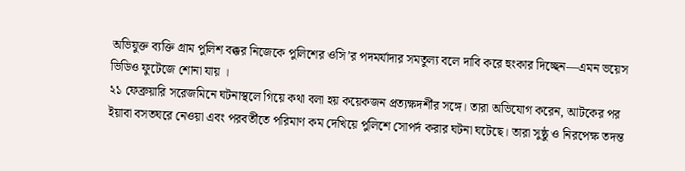অভিযুক্ত ব্যক্তি গ্রাম পুলিশ বক্কর নিজেকে পুলিশের ওসি’র পদমর্যাদার সমতুল্য বলে দাবি করে হুংকার দিচ্ছেন—এমন ভয়েস ভিডিও ফুটেজে শোনা যায় ।
২১ ফেব্রুয়ারি সরেজমিনে ঘটনাস্থলে গিয়ে কথা বলা হয় কয়েকজন প্রত্যক্ষদর্শীর সঙ্গে। তারা অভিযোগ করেন, আটকের পর ইয়াবা বসতঘরে নেওয়া এবং পরবর্তীতে পরিমাণ কম দেখিয়ে পুলিশে সোপর্দ করার ঘটনা ঘটেছে। তারা সুষ্ঠু ও নিরপেক্ষ তদন্ত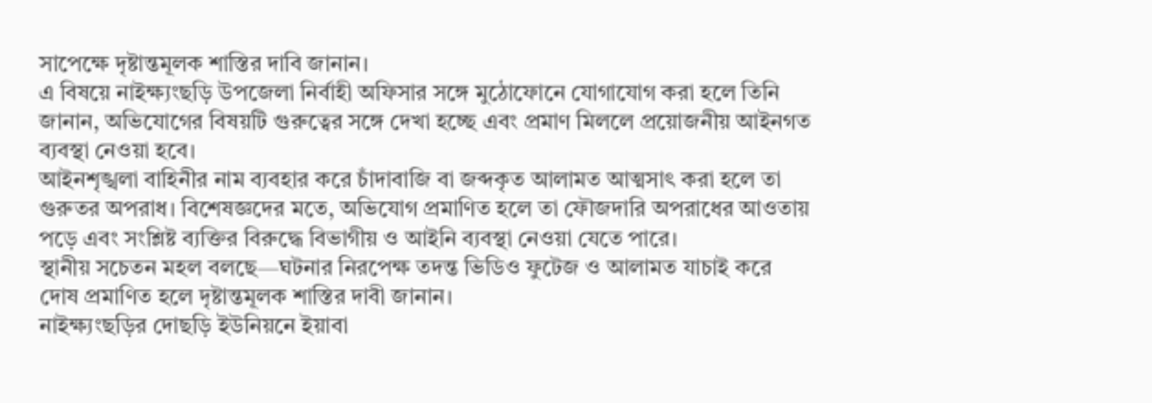সাপেক্ষে দৃষ্টান্তমূলক শাস্তির দাবি জানান।
এ বিষয়ে নাইক্ষ্যংছড়ি উপজেলা নির্বাহী অফিসার সঙ্গে মুঠোফোনে যোগাযোগ করা হলে তিনি জানান, অভিযোগের বিষয়টি গুরুত্বের সঙ্গে দেখা হচ্ছে এবং প্রমাণ মিললে প্রয়োজনীয় আইনগত ব্যবস্থা নেওয়া হবে।
আইনশৃঙ্খলা বাহিনীর নাম ব্যবহার করে চাঁদাবাজি বা জব্দকৃত আলামত আত্মসাৎ করা হলে তা গুরুতর অপরাধ। বিশেষজ্ঞদের মতে, অভিযোগ প্রমাণিত হলে তা ফৌজদারি অপরাধের আওতায় পড়ে এবং সংশ্লিষ্ট ব্যক্তির বিরুদ্ধে বিভাগীয় ও আইনি ব্যবস্থা নেওয়া যেতে পারে।
স্থানীয় সচেতন মহল বলছে—ঘটনার নিরপেক্ষ তদন্ত ভিডিও ফুটেজ ও আলামত যাচাই করে দোষ প্রমাণিত হলে দৃষ্টান্তমূলক শাস্তির দাবী জানান।
নাইক্ষ্যংছড়ির দোছড়ি ইউনিয়নে ইয়াবা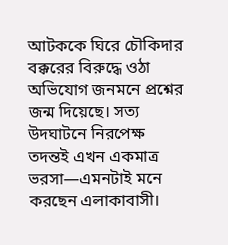আটককে ঘিরে চৌকিদার বক্করের বিরুদ্ধে ওঠা অভিযোগ জনমনে প্রশ্নের জন্ম দিয়েছে। সত্য উদঘাটনে নিরপেক্ষ তদন্তই এখন একমাত্র ভরসা—এমনটাই মনে করছেন এলাকাবাসী।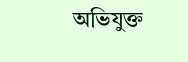অভিযুক্ত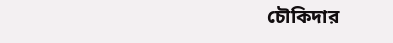চৌকিদার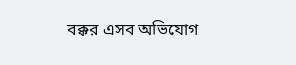বক্কর এসব অভিযোগ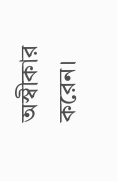অস্বীকার করেন।